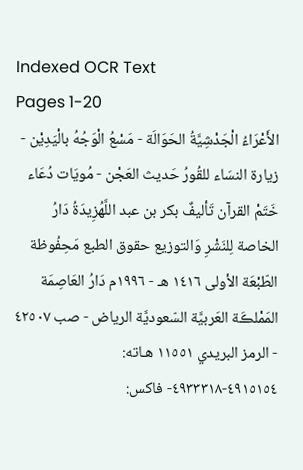Indexed OCR Text
Pages 1-20
الأَعْرَاءُ الْجَدْشِيَّةُ الحَوَالَة - مَسْعُ الْوَجُهُ بالْيَدِيْن - زيارة النسَاء للقُورُ حَديث العَجْن - مُويَات دُعَاء خَتَمْ القرآن تَأليفٌ بكر بن عبد اللَّهُزِيدَةُ دَارُ الخاصة لِلنَشْرِ وَالتوزيع حقوق الطبع مَحِفُوظة الطّبْعَة الأولى ١٤١٦ هـ - ١٩٩٦م دَارُ العَاصِمَة المَمْلڪَة العَربيَّة السّعوديَّة الرياض - صب ٤٢٥٠٧ - الرمز البريدي ١١٥٥١ هـاته: ٤٩١٥١٥٤-٤٩٣٣٣١٨- فاكس: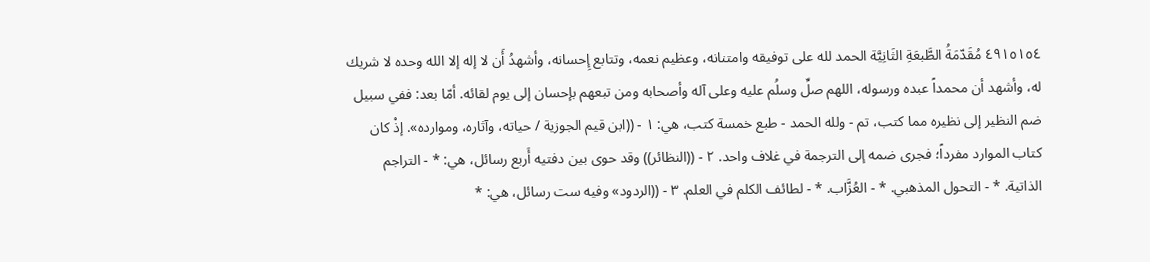٤٩١٥١٥٤ مُقَدّمَةُ الطَّبعَةِ الثَانِيَّة الحمد لله على توفيقه وامتنانه، وعظيم نعمه، وتتابع إِحسانه، وأشهدُ أَن لا إله إلا الله وحده لا شريك له، وأشهد أن محمداً عبده ورسوله، اللهم صلِّ وسلُم عليه وعلى آله وأصحابه ومن تبعهم بإحسان إلى يوم لقائه. أمّا بعد: ففي سبيل ضم النظير إلى نظيره مما كتب، تم - ولله الحمد - طبع خمسة کتب، هي: ١ - ((ابن قيم الجوزية / حياته، وآثاره، وموارده». إذْ كان كتاب الموارد مفرداً؛ فجرى ضمه إلى الترجمة في غلاف واحد. ٢ - ((النظائر)) وقد حوى بين دفتيه أَربع رسائل، هي: * - التراجم الذاتية. * - التحول المذهبي. * - العُزَّاب. * - لطائف الكلم في العلم. ٣ - ((الردود» وفيه ست رسائل، هي: *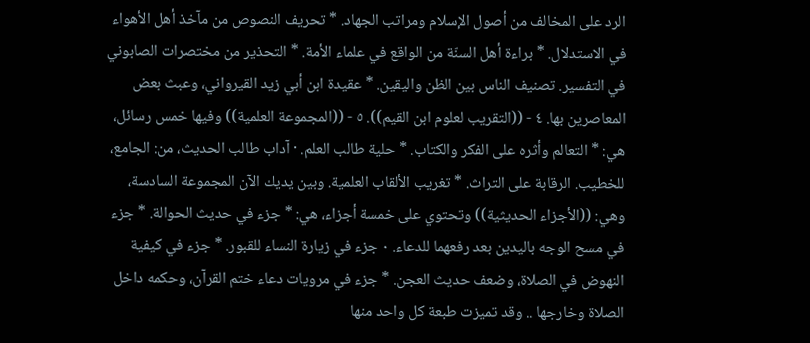الرد على المخالف من أصول الإسلام ومراتب الجهاد. * تحريف النصوص من مآخذ أهل الأهواء في الاستدلال. * براءة أهل السنّة من الواقع في علماء الأمة. * التحذير من مختصرات الصابوني في التفسير. تصنيف الناس بين الظن واليقين. * عقيدة ابن أبي زيد القيرواني، وعبث بعض المعاصرين بها. ٤ - ((التقريب لعلوم ابن القيم)). ٥ - ((المجموعة العلمية)) وفيها خمس رسائل، هي: * التعالم وأثره على الفكر والكتاب. * حلية طالب العلم. · آداب طالب الحديث، من: الجامع، للخطيب. الرقابة على التراث. * تغريب الألقاب العلمية. وبين يديك الآن المجموعة السادسة، وهي: ((الأجزاء الحديثية)) وتحتوي على خمسة أجزاء، هي: * جزء في حديث الحوالة. * جزء في مسح الوجه باليدين بعد رفعهما للدعاء. ٠ جزء في زيارة النساء للقبور. * جزء في كيفية النهوض في الصلاة، وضعف حديث العجن. * جزء في مرويات دعاء ختم القرآن، وحكمه داخل الصلاة وخارجها .. وقد تميزت طبعة كل واحد منها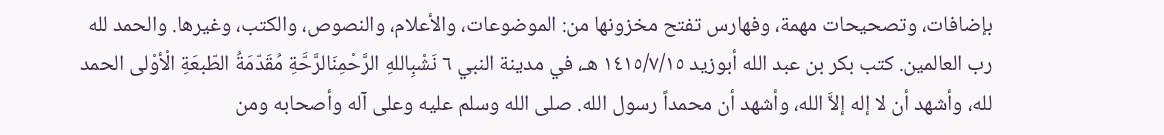بإضافات، وتصحيحات مهمة، وفهارس تفتح مخزونها من: الموضوعات، والأعلام، والنصوص، والكتب، وغيرها. والحمد لله رب العالمين. کتب بكر بن عبد الله أبوزيد ١٤١٥/٧/١٥ هـ، في مدينة النبي ٦ نَشْبِاللهِ الرَّحْمِنَالرَّحَّةِ مُقَدّمَةُ الطّبعَةِ الْأوْلى الحمد لله، وأشهد أن لا إله إلاَّ الله، وأشهد أن محمداً رسول الله. صلى الله وسلم عليه وعلى آله وأصحابه ومن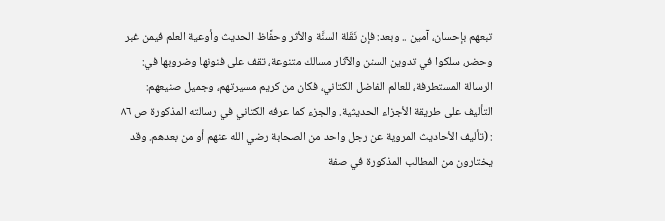تبعهم بإحسان، آمين .. وبعد: فإن نَقَلة السنَّة والأثر وحفَّاظ الحديث وأوعية العلم فيمن غبر وحضر، سلكوا في تدوين السنن والآثار مسالك متنوعة، تقف على فنونها وضروبها في: الرسالة المستطرفة، للعالم الفاضل الكتاني، فكان من كريم مسيرتهم، وجميل صنيعهم: التأليف على طريقة الأجزاء الحديثية. والجزء كما عرفه الكتاني في رسالته المذكورة ص ٨٦ : (تأليف الأحاديث المروية عن رجل واحد من الصحابة رضي الله عنهم أو من بعدهم. وقد يختارون من المطالب المذكورة في صفة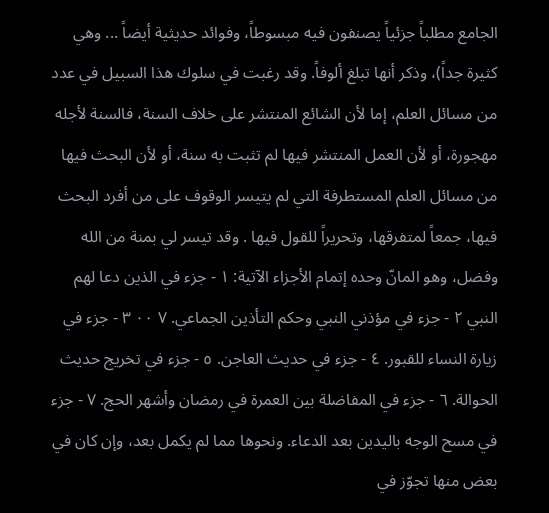الجامع مطلباً جزئياً يصنفون فيه مبسوطاً، وفوائد حديثية أيضاً ... وهي كثيرة جداً)، وذكر أنها تبلغ ألوفاً. وقد رغبت في سلوك هذا السبيل في عدد من مسائل العلم، إما لأن الشائع المنتشر على خلاف السنة، فالسنة لأجله مهجورة، أو لأن العمل المنتشر فيها لم تثبت به سنة، أو لأن البحث فيها من مسائل العلم المستطرفة التي لم يتيسر الوقوف على من أفرد البحث فيها، جمعاً لمتفرقها، وتحريراً للقول فيها . وقد تيسر لي بمنة من الله وفضل، وهو المانّ وحده إتمام الأجزاء الآتية: ١ - جزء في الذين دعا لهم النبي ٢ - جزء في مؤذني النبي وحكم التأذين الجماعي. ٧ ٠٠ ٣ - جزء في زيارة النساء للقبور. ٤ - جزء في حديث العاجن. ٥ - جزء في تخريج حديث الحوالة. ٦ - جزء في المفاضلة بين العمرة في رمضان وأشهر الحج. ٧ - جزء في مسح الوجه باليدين بعد الدعاء. ونحوها مما لم يكمل بعد، وإن كان في بعض منها تجوّز في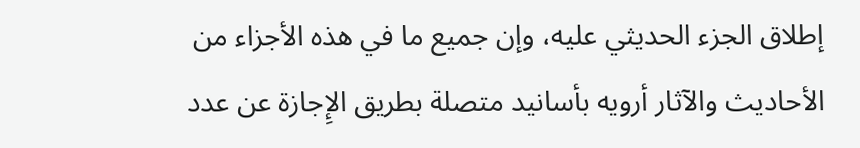إطلاق الجزء الحديثي عليه، وإن جميع ما في هذه الأجزاء من الأحاديث والآثار أرويه بأسانيد متصلة بطريق الإِجازة عن عدد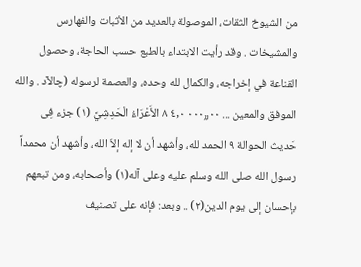من الشيوخ الثقات، الموصولة بالعديد من الأثبات والفهارس والمشيخات . وقد رأيت الابتداء بالطبع حسب الحاجة، وحصول القناعة في إخراجه، والكمال لله وحده، والعصمة لرسوله (چالآد . والله الموفق والمعين ... ٠٠٠٫٫٠٠ ٤,٠ ٨ الأَعْرَاءُ الْحَدِشِيَّ (١) جزء فِى حَديث الحوالة ٩ الحمد لله، وأشهد أن لا إله إلاّ الله، وأشهد أن محمداً رسول الله صلی الله وسلم عليه وعلى آله(١) وأصحابه، ومن تبعهم بإحسان إلى يوم الدین(٢) .. وبعد: فإنه على تصنيف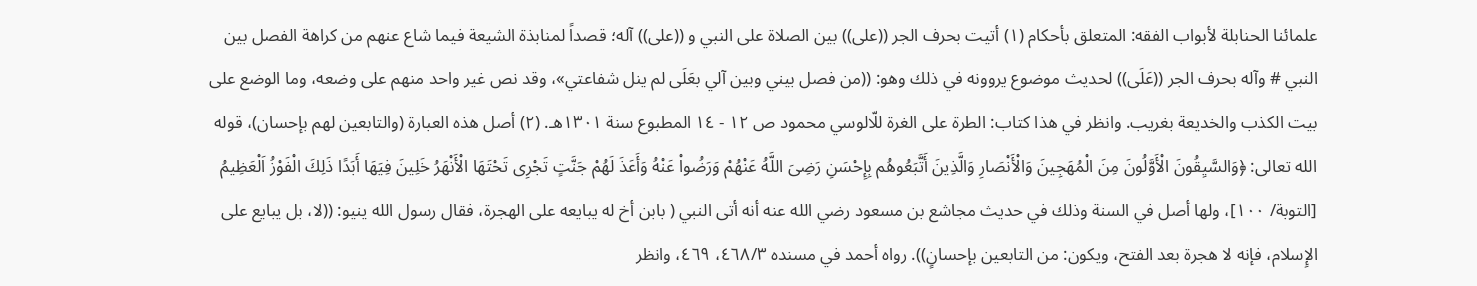علمائنا الحنابلة لأبواب الفقه: المتعلق بأحكام (١) أتيت بحرف الجر ((على)) بين الصلاة على النبي و ((على)) آله؛ قصداً لمنابذة الشيعة فيما شاع عنهم من كراهة الفصل بين النبي # وآله بحرف الجر ((عَلَى)) لحديث موضوع يروونه في ذلك وهو: ((من فصل بيني وبين آلي بعَلَى لم ينل شفاعتي»، وقد نص غير واحد منهم على وضعه، وما الوضع على بيت الكذب والخديعة بغريب. وانظر في هذا كتاب: الطرة على الغرة للّالوسي محمود ص ١٢ - ١٤ المطبوع سنة ١٣٠١هـ. (٢) أصل هذه العبارة (والتابعين لهم بإحسان)، قوله الله تعالى: ﴿وَالسَّيِقُونَ الْأَوَّلُونَ مِنَ الْمُهَجِينَ وَالْأَنْصَارِ وَالَّذِينَ أَتَّبَعُوهُم بِإِحْسَنِ رَضِىَ اللَّهُ عَنْهُمْ وَرَضُواْ عَنْهُ وَأَعَذَ لَهُمْ جَنَّتٍ تَجْرِى تَحْتَهَا الْأَنْهَرُ خَلِينَ فِيَهَا أَبَدًا ذَلِكَ الْفَوْزُ اَلْعَظِيمُ [التوبة/ ١٠٠]، ولها أصل في السنة وذلك في حديث مجاشع بن مسعود رضي الله عنه أنه أتى النبي ( بابن أخ له يبايعه على الهجرة، فقال رسول الله ينيو: ((لا، بل يبايع على الإِسلام، فإنه لا هجرة بعد الفتح، ويكون: من التابعين بإحسانٍ)). رواه أحمد في مسنده ٤٦٨/٣، ٤٦٩، وانظر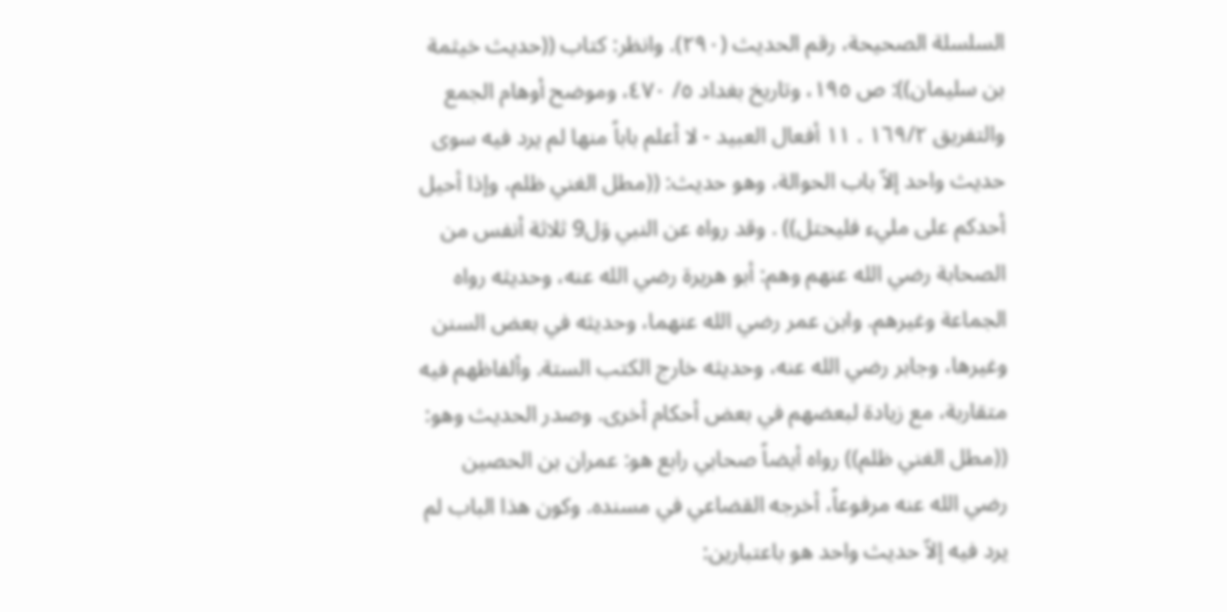السلسلة الصحيحة، رقم الحديث (٢٩٠). وانظر: كتاب ((حديث خيثمة بن سليمان)): ص ١٩٥، وتاريخ بغداد ٥/ ٤٧٠، وموضح أوهام الجمع والتفريق ١٦٩/٢ . ١١ أفعال العبيد - لا أعلم باباً منها لم يرد فيه سوى حديث واحد إلاّ باب الحوالة، وهو حديث: ((مطل الغني ظلم، وإذا أحيل أحدكم على مليء فلیحتل)) . وقد رواه عن النبي وَل9 ثلاثة أنفس من الصحابة رضي الله عنهم وهم: أبو هريرة رضي الله عنه، وحديثه رواه الجماعة وغيرهم. وابن عمر رضي الله عنهما، وحديثه في بعض السنن وغيرها، وجابر رضي الله عنه، وحديثه خارج الكتب الستة. وألفاظهم فيه متقاربة، مع زيادة لبعضهم في بعض أحكام أخرى. وصدر الحديث وهو: ((مطل الغني ظلم)) رواه أيضاً صحابي رابع هو: عمران بن الحصين رضي الله عنه مرفوعاً، أخرجه القضاعي في مسنده. وکون هذا الباب لم یرد فیه إلاّ حديث واحد هو باعتبارين: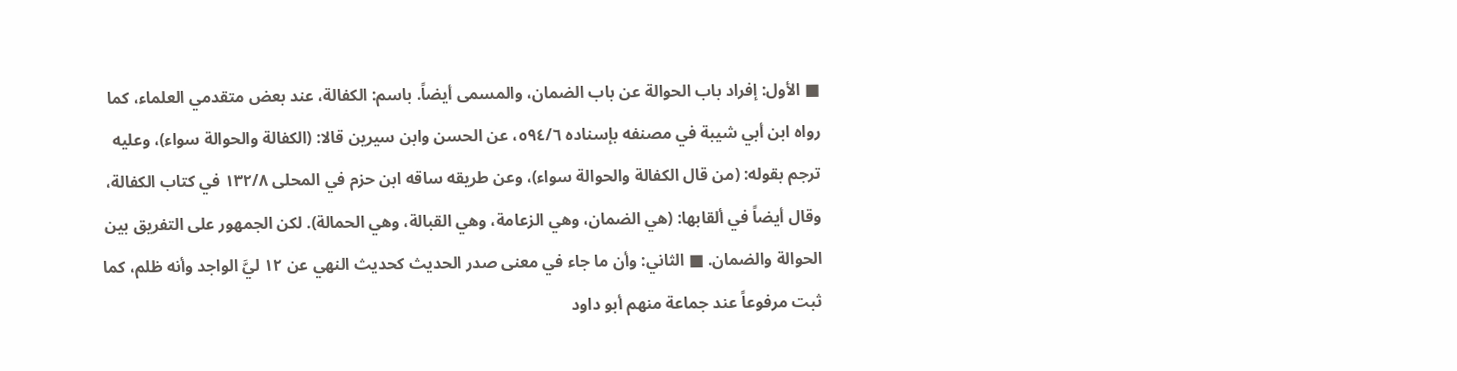■ الأول: إفراد باب الحوالة عن باب الضمان، والمسمى أيضاً. باسم: الكفالة، عند بعض متقدمي العلماء، كما رواه ابن أبي شيبة في مصنفه بإسناده ٥٩٤/٦، عن الحسن وابن سيرين قالا: (الكفالة والحوالة سواء)، وعليه ترجم بقوله: (من قال الكفالة والحوالة سواء)، وعن طريقه ساقه ابن حزم في المحلى ١٣٢/٨ في كتاب الكفالة، وقال أيضاً في ألقابها: (هي الضمان، وهي الزعامة، وهي القبالة، وهي الحمالة). لكن الجمهور على التفريق بين الحوالة والضمان. ■ الثاني: وأن ما جاء في معنی صدر الحدیث کحديث النهي عن ١٢ ليَّ الواجد وأنه ظلم، كما ثبت مرفوعاً عند جماعة منهم أبو داود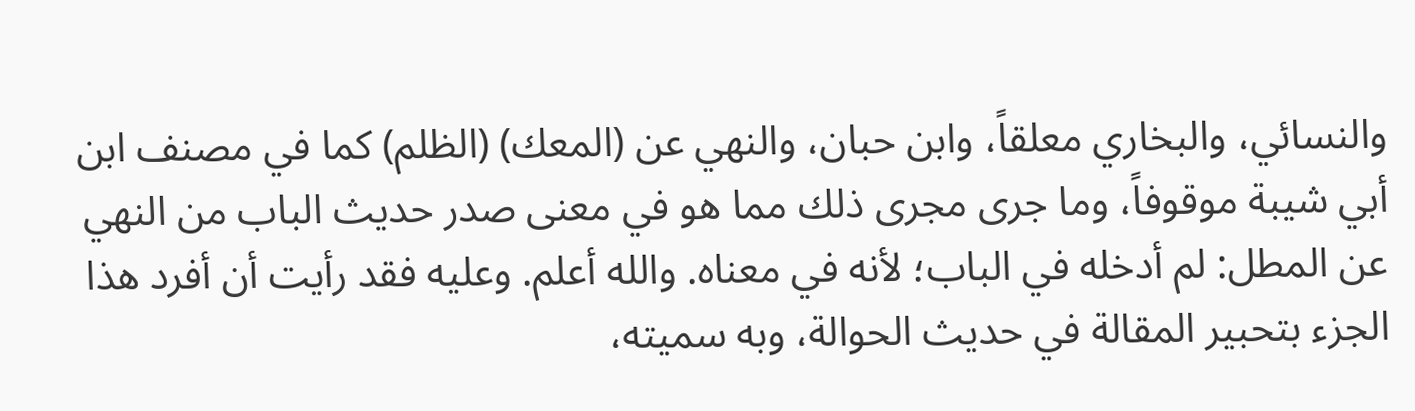والنسائي، والبخاري معلقاً، وابن حبان، والنهي عن (المعك) (الظلم) كما في مصنف ابن أبي شيبة موقوفاً، وما جرى مجرى ذلك مما هو في معنى صدر حديث الباب من النهي عن المطل: لم أدخله في الباب؛ لأنه في معناه. والله أعلم. وعليه فقد رأيت أن أفرد هذا الجزء بتحبير المقالة في حديث الحوالة، وبه سميته،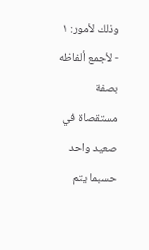وذلك لأمور: ١ - لأجمع ألفاظه بصفة مستقصاة في صعيد واحد حسبما يتم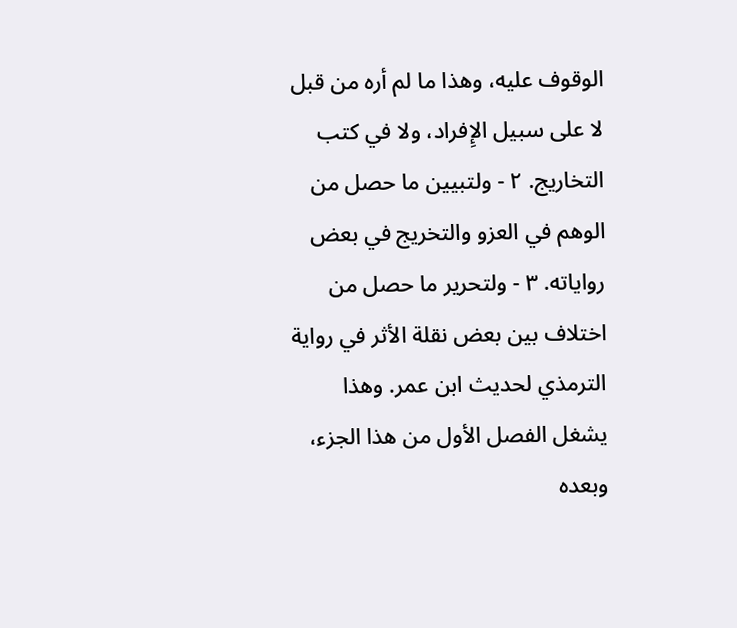الوقوف عليه، وهذا ما لم أره من قبل لا على سبيل الإِفراد، ولا في كتب التخاریج. ٢ - ولتبيين ما حصل من الوهم في العزو والتخريج في بعض رواياته. ٣ - ولتحرير ما حصل من اختلاف بين بعض نقلة الأثر في رواية الترمذي لحديث ابن عمر. وهذا يشغل الفصل الأول من هذا الجزء، وبعده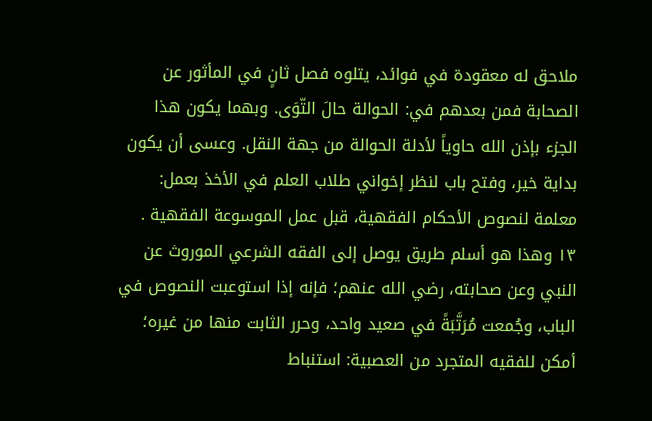ملاحق له معقودة في فوائد، يتلوه فصل ثانٍ في المأثور عن الصحابة فمن بعدهم في: الحوالة حالَ التّوَى. وبهما يكون هذا الجزء بإذن الله حاوياً لأدلة الحوالة من جهة النقل. وعسى أن يكون بداية خير، وفتح باب لنظر إخواني طلاب العلم في الأخذ بعمل: معلمة لنصوص الأحكام الفقهية، قبل عمل الموسوعة الفقهية . ١٣ وهذا هو أسلم طريق يوصل إلى الفقه الشرعي الموروث عن النبي وعن صحابته، رضي الله عنهم؛ فإنه إذا استوعبت النصوص في الباب، وجُمعت مُرَتَّبَةً في صعيد واحد، وحرر الثابت منها من غيره؛ أمكن للفقيه المتجرد من العصبية: استنباط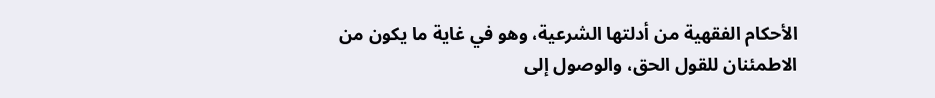الأحكام الفقهية من أدلتها الشرعية، وهو في غاية ما يكون من الاطمئنان للقول الحق، والوصول إلى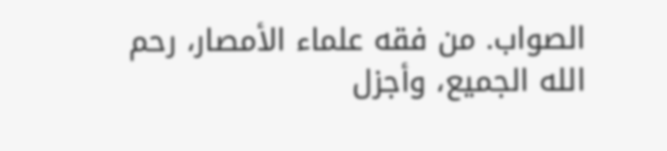الصواب. من فقه علماء الأمصار، رحم الله الجميع، وأجزل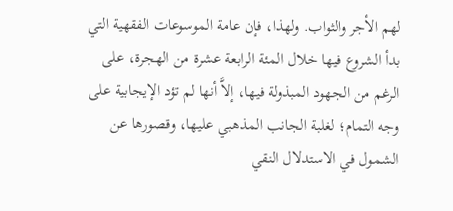لهم الأجر والثواب. ولهذا، فإن عامة الموسوعات الفقهية التي بدأ الشروع فيها خلال المئة الرابعة عشرة من الهجرة، على الرغم من الجهود المبذولة فيها، إلاَّ أنها لم تؤد الإيجابية على وجه التمام؛ لغلبة الجانب المذهبي عليها، وقصورها عن الشمول في الاستدلال النقي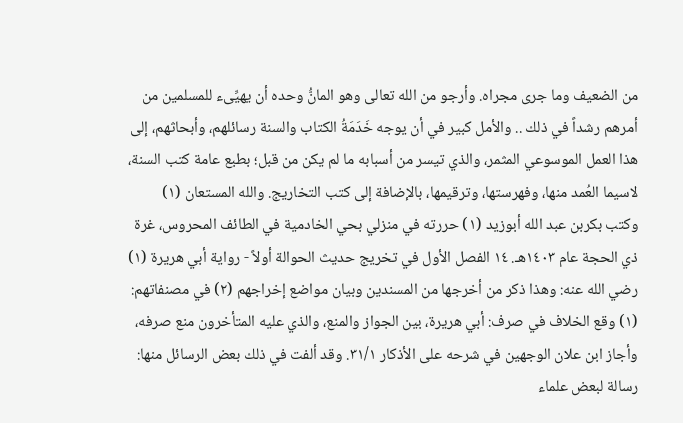من الضعيف وما جرى مجراه. وأرجو من الله تعالى وهو المانُّ وحده أن يهيِّىء للمسلمين من أمرهم رشداً في ذلك .. والأمل كبير في أن يوجه خَدَمَةُ الكتاب والسنة رسائلهم، وأبحاثهم، إلى هذا العمل الموسوعي المثمر، والذي تيسر من أسبابه ما لم يكن من قبل؛ بطبع عامة كتب السنة، لاسيما العُمد منها، وفهرستها، وترقيمها، بالإضافة إلى كتب التخاريج. والله المستعان (١) وكتب بكربن عبد الله أبوزيد (١) حررته في منزلي بحي الخادمية في الطائف المحروس، غرة ذي الحجة عام ١٤٠٣هـ. ١٤ الفصل الأول في تخريج حديث الحوالة أولاً - رواية أبي هريرة (١) رضي الله عنه: وهذا ذكر من أخرجها من المسندين وبيان مواضع إخراجهم (٢) في مصنفاتهم: (١) وقع الخلاف في صرف: أبي هريرة، بين الجواز والمنع، والذي عليه المتأخرون منع صرفه، وأجاز ابن علان الوجهين في شرحه على الأذكار ٣١/١. وقد ألفت في ذلك بعض الرسائل منها: رسالة لبعض علماء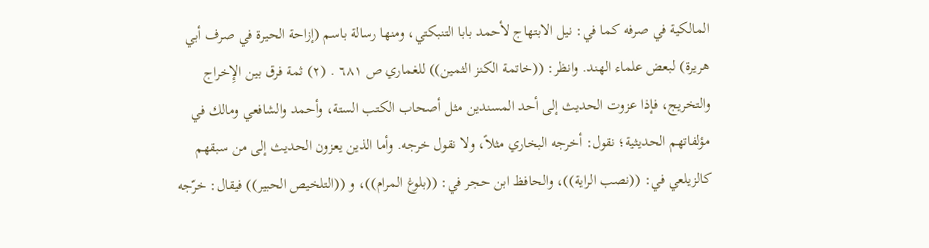المالكية في صرفه كما في: نيل الابتهاج لأحمد بابا التنبكتي، ومنها رسالة باسم (إزاحة الحيرة في صرف أبي هريرة) لبعض علماء الهند. وانظر: ((خاتمة الكنز الثمين)) للغماري ص ٦٨١ . (٢) ثمة فرق بين الإِخراج والتخريج، فإذا عزوت الحديث إلى أحد المسندين مثل أصحاب الكتب الستة، وأحمد والشافعي ومالك في مؤلفاتهم الحديثية؛ نقول: أخرجه البخاري مثلاً، ولا نقول خرجه. وأما الذين يعزون الحديث إلى من سبقهم كالزيلعي في: ((نصب الراية))، والحافظ ابن حجر في: ((بلوغ المرام))، و ((التلخيص الحبير)) فيقال: خرّجه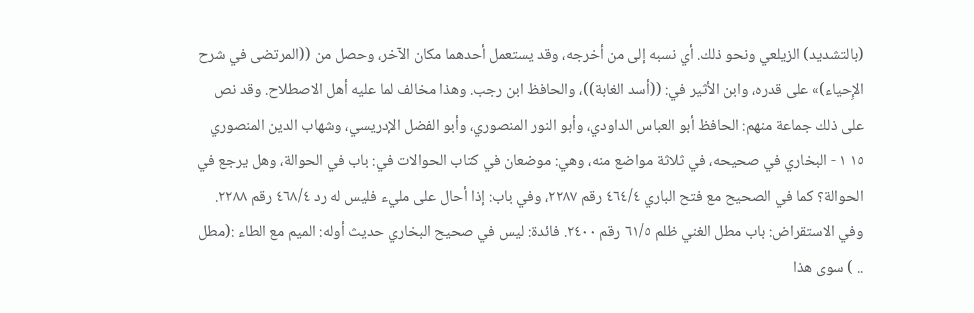(بالتشديد) الزيلعي ونحو ذلك. أي نسبه إلى من أخرجه، وقد يستعمل أحدهما مكان الآخر، وحصل من ((المرتضى في شرح الإِحياء)» على قدره، وابن الأثير في: ((أسد الغابة))، والحافظ ابن رجب. وهذا مخالف لما عليه أهل الاصطلاح. وقد نص على ذلك جماعة منهم: الحافظ أبو العباس الداودي، وأبو النور المنصوري، وأبو الفضل الإدريسي، وشهاب الدين المنصوري ١٥ ١ - البخاري في صحيحه، في ثلاثة مواضع منه، وهي: موضعان في كتاب الحوالات في: باب في الحوالة، وهل يرجع في الحوالة؟ كما في الصحيح مع فتح الباري ٤٦٤/٤ رقم ٢٢٨٧، وفي باب: إذا أحال على مليء فليس له رد ٤٦٨/٤ رقم ٢٢٨٨. وفي الاستقراض: باب مطل الغني ظلم ٦١/٥ رقم ٢٤٠٠. فائدة: ليس في صحيح البخاري حديث أوله: الميم مع الطاء :(مطل .. ) سوى هذا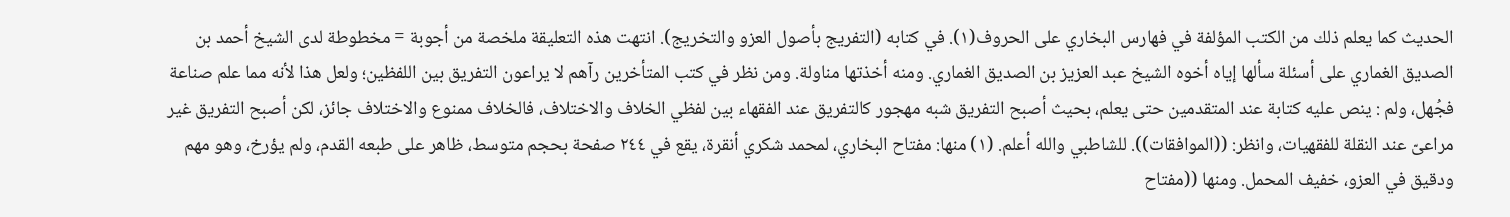الحديث كما يعلم ذلك من الكتب المؤلفة في فهارس البخاري على الحروف(١). في كتابه (التفريج بأصول العزو والتخريج). انتهت هذه التعليقة ملخصة من أجوبة = مخطوطة لدى الشيخ أحمد بن الصديق الغماري على أسئلة سألها إياه أخوه الشيخ عبد العزيز بن الصديق الغماري. ومنه أخذتها مناولة. ومن نظر في كتب المتأخرين رآهم لا يراعون التفريق بين اللفظين؛ ولعل هذا لأنه مما علم صناعة فجُهل، ولم : ينص عليه كتابة عند المتقدمين حتى يعلم، بحيث أصبح التفريق شبه مهجور كالتفريق عند الفقهاء بين لفظي الخلاف والاختلاف، فالخلاف ممنوع والاختلاف جائز، لكن أصبح التفريق غير مراعىّ عند النقلة للفقهيات، وانظر: ((الموافقات)). للشاطبي والله أعلم. (١) منها: مفتاح البخاري، لمحمد شكري أنقرة، يقع في ٢٤٤ صفحة بحجم متوسط، ظاهر على طبعه القدم، ولم يؤرخ، وهو مهم ودقيق في العزو، خفيف المحمل. ومنها ((مفتاح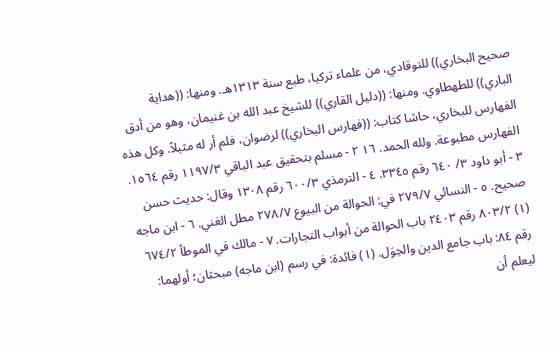صحيح البخاري)) للتوقادي، من علماء تركيا، طبع سنة ١٣١٣هـ. ومنها: ((هداية الباري)) للطهطاوي. ومنها: ((دليل القاري)) للشيخ عبد الله بن غنيمان، وهو من أدق الفهارس للبخاري، حاشا كتاب: ((فهارس البخاري)) لرضوان، فلم أر له مثيلاً. وكل هذه الفهارس مطبوعة. ولله الحمد. ١٦ ٢ - مسلم بتحقيق عبد الباقي ١١٩٧/٣ رقم ١٥٦٤. ٣ - أبو داود ٣/ ٦٤٠ رقم ٣٣٤٥. ٤ - الترمذي ٦٠٠/٣ رقم ١٣٠٨ وقال: حديث حسن صحيح. ٥ - النسائي ٢٧٩/٧ في: الحوالة من البيوع ٢٧٨/٧ مطل الغني. ٦ - ابن ماجه (١) ٨٠٣/٢ رقم ٢٤٠٣ باب الحوالة من أبواب التجارات. ٧ - مالك في الموطأ ٦٧٤/٢ رقم ٨٤: باب جامع الدين والحِوَل. (١) فائدة: في رسم (ابن ماجه) مبحثان؛ أولهما: ليعلم أن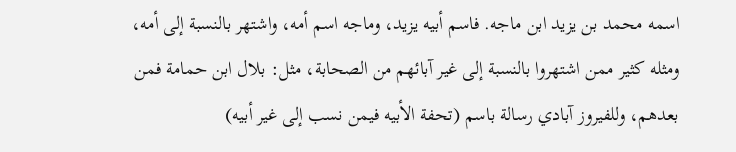اسمه محمد بن يزيد ابن ماجه. فاسم أبيه يزيد، وماجه اسم أمه، واشتهر بالنسبة إلى أمه، ومثله كثير ممن اشتهروا بالنسبة إلى غير آبائهم من الصحابة، مثل: بلال ابن حمامة فمن بعدهم، وللفيروز آبادي رسالة باسم (تحفة الأبيه فيمن نسب إلى غير أبيه)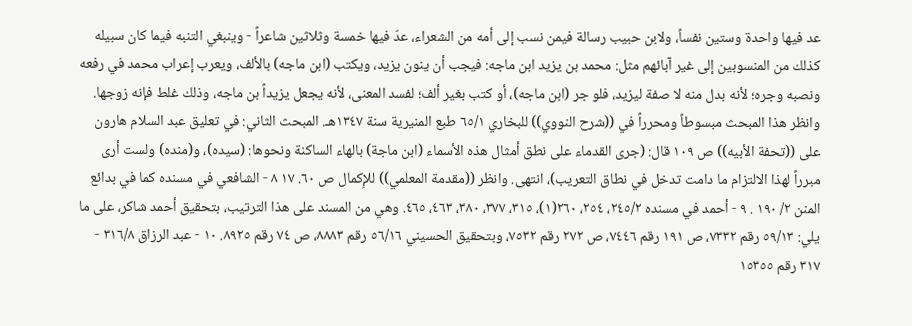عد فيها واحدة وستين نفساً، ولابن حبيب رسالة فيمن نسب إلى أمه من الشعراء، عدّ فيها خمسة وثلاثين شاعراً - وينبغي التنبه فيما كان سبيله كذلك من المنسوبين إلى غير آبائهم مثل: محمد بن يزيد ابن ماجه: فيجب أن ينون يزيد، ويكتب (ابن ماجه) بالألف، ويعرب إعراب محمد في رفعه ونصبه وجره؛ لأنه بدل منه لا صفة لیزید، فلو جر (ابن ماجه)، أو كتب بغير ألف؛ لفسد المعنى، لأنه يجعل يزيداً بن ماجه، وذلك غلط فإنه زوجها. وانظر هذا المبحث مبسوطاً ومحرراً في ((شرح النووي)) للبخاري ٦٥/١ طبع المنيرية سنة ١٣٤٧هـ. المبحث الثاني: في تعليق عبد السلام هارون على ((تحفة الأبيه)) ص ١٠٩ قال: (جرى القدماء على نطق أمثال هذه الأسماء (ابن ماجة) بالهاء الساكنة ونحوها: (سيده)، و(منده) ولست أرى مبرراً لهذا الالتزام ما دامت تدخل في نطاق التعريب)، انتهى. وانظر ((مقدمة المعلمي)) للإِكمال ص ٦٠. ١٧ ٨ - الشافعي في مسنده كما في بدائع المنن ٢/ ١٩٠ . ٩ - أحمد في مسنده ٢٤٥/٢، ٢٥٤، ٢٦٠(١)، ٣١٥، ٣٧٧، ٣٨٠، ٤٦٣، ٤٦٥. وهي من المسند على هذا الترتيب، بتحقيق أحمد شاكر، على ما يلي: ٥٩/١٣ رقم ٧٣٣٢، ص ١٩١ رقم ٧٤٤٦، ص ٢٧٢ رقم ٧٥٣٢، وبتحقیق الحسيني ٥٦/١٦ رقم ٨٨٨٣، ص ٧٤ رقم ٨٩٢٥. ١٠ - عبد الرزاق ٣١٦/٨ - ٣١٧ رقم ١٥٣٥٥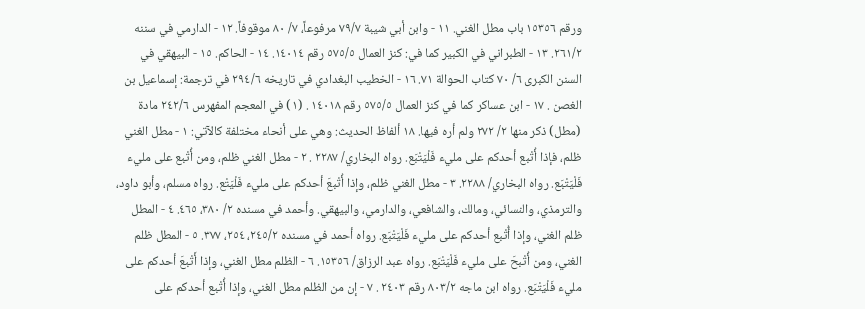ورقم ١٥٣٥٦ باب مطل الغني. ١١ - وابن أبي شيبة ٧٩/٧ مرفوعاً، ٧/ ٨٠ موقوفاً. ١٢ - الدارمي في سننه ٢٦١/٢. ١٣ - الطبراني في الكبير كما في: كنز العمال ٥٧٥/٥ رقم ١٤٠١٤. ١٤ - الحاكم. ١٥ - البيهقي في السنن الكبرى ٦/ ٧٠ كتاب الحوالة ٧١. ١٦ - الخطيب البغدادي في تاريخه ٢٩٤/٦ في ترجمة: إسماعيل بن الغصن . ١٧ - ابن عساكر كما في كنز العمال ٥٧٥/٥ رقم ١٤٠١٨ . (١) في المعجم المفهرس ٢٤٢/٦ مادة (مطل) ذكر منها ٢/ ٢٧٢ ولم أره فيها. ١٨ ألفاظ الحديث: وهي على أنحاء مختلفة كالآتي: ١ - مطل الغني ظلم، فإذا أُتْبع أحدكم على مليء فَلْيَتْبَع. رواه البخاري/ ٢٢٨٧ . ٢ - مطل الغني ظلم، ومن أُتْبع على مليء فَلْيَتْبَع. رواه البخاري/ ٢٢٨٨. ٣ - مطل الغني ظلم، وإذا أُتْبعَ أحدكم على مليء فَلْيَتْع. رواه مسلم، وأبو داود، والترمذي، والنسائي، ومالك، والشافعي، والدارمي، والبيهقي. وأحمد في مسنده ٢/ ٣٨٠، ٤٦٥. ٤ - المطل ظلم الغني، وإذا أُتْبع أحدكم على مليء فَلْيَتْبَع. رواه أحمد في مسنده ٢٤٥/٢، ٢٥٤، ٣٧٧. ٥ - المطل ظلم الغني، ومن أُتْبحَ على مليء فَلْيَتْبَع. رواه عبد الرزاق/ ١٥٣٥٦. ٦ - الظلم مطل الغني، وإذا أَتْبعَ أحدكم على مليء فَلْيَتْبَع. رواه ابن ماجه ٨٠٣/٢ رقم ٢٤٠٣ . ٧ - إن من الظلم مطل الغني، وإذا أُتْبع أحدكم على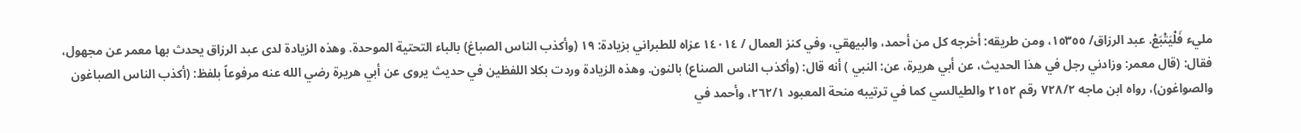مليء فَلْيَتْبَعْ. عبد الرزاق/ ١٥٣٥٥، ومن طريقه: أخرجه كل من أحمد، والبيهقي، وفي كنز العمال / ١٤٠١٤ عزاه للطبراني بزيادة: ١٩ (وأكذب الناس الصباغ) بالباء التحتية الموحدة. وهذه الزيادة لدى عبد الرزاق يحدث بها معمر عن مجهول، فقال: (قال معمر: وزادني رجل في هذا الحديث، عن أبي هريرة، عن: النبي ) أنه قال: (وأكذب الناس الصناع) بالنون. وهذه الزيادة وردت بكلا اللفظين في حديث يروى عن أبي هريرة رضي الله عنه مرفوعاً بلفظ: (أكذب الناس الصباغون والصواغون)، رواه ابن ماجه ٧٢٨/٢ رقم ٢١٥٢ والطيالسي كما في ترتيبه منحة المعبود ٢٦٢/١، وأحمد في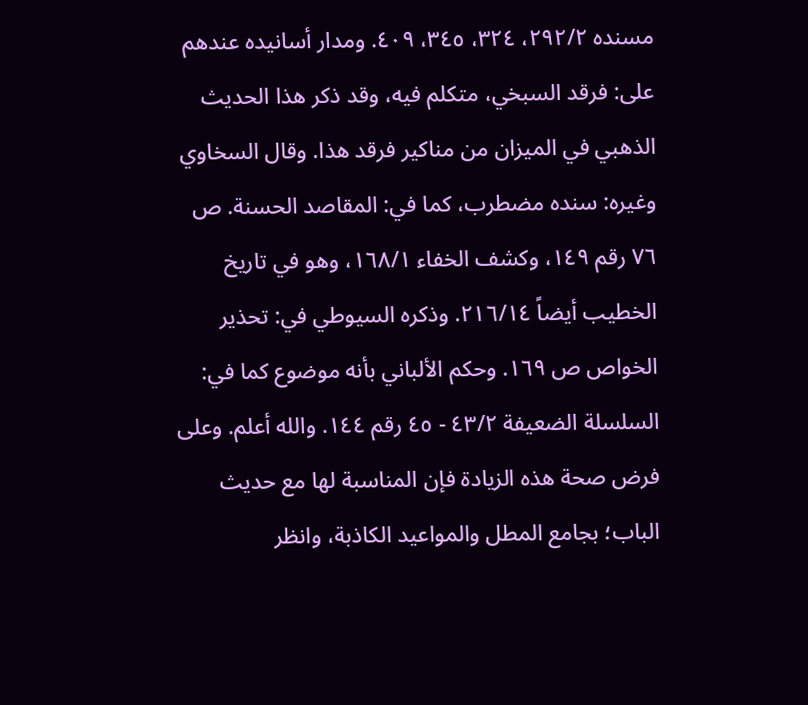مسنده ٢٩٢/٢، ٣٢٤، ٣٤٥، ٤٠٩. ومدار أسانیده عندهم علی: فرقد السبخي، متکلم فیه، وقد ذکر هذا الحديث الذهبي في الميزان من مناكير فرقد هذا. وقال السخاوي وغيره: سنده مضطرب، كما في: المقاصد الحسنة. ص ٧٦ رقم ١٤٩، وكشف الخفاء ١٦٨/١، وهو في تاريخ الخطيب أيضاً ٢١٦/١٤. وذكره السيوطي في: تحذير الخواص ص ١٦٩. وحكم الألباني بأنه موضوع كما في: السلسلة الضعيفة ٤٣/٢ - ٤٥ رقم ١٤٤. والله أعلم. وعلى فرض صحة هذه الزيادة فإن المناسبة لها مع حديث الباب؛ بجامع المطل والمواعيد الكاذبة، وانظر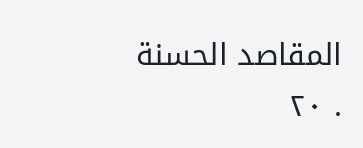المقاصد الحسنة . ٢٠